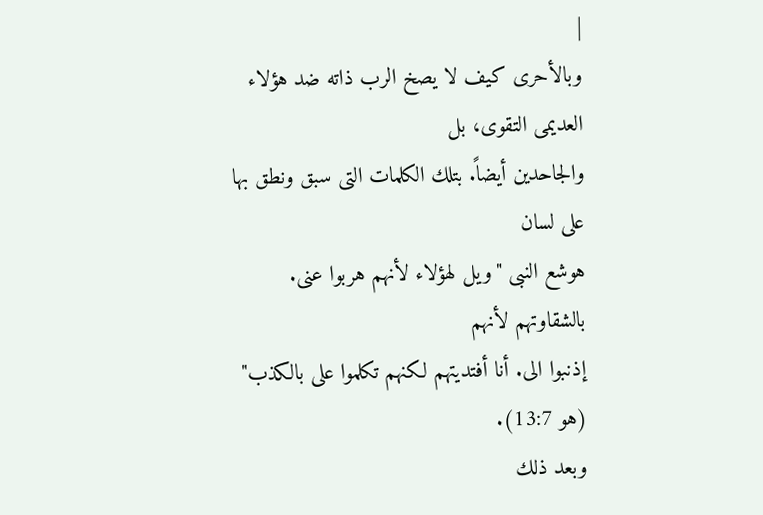|
وبالأحرى كيف لا يصخ الرب ذاته ضد هؤلاء العديمى التقوى، بل
والجاحدين أيضاً. بتلك الكلمات التى سبق ونطق بها على لسان
هوشع النبى "ويل لهؤلاء لأنهم هربوا عنى. بالشقاوتهم لأنهم
إذنبوا الى. أنا أفتديتهم لكنهم تكلموا على بالكذب" (هو 13:7).
وبعد ذلك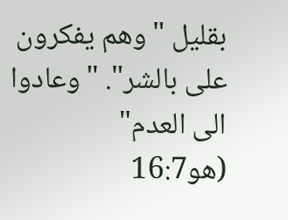بقليل "وهم يفكرون على بالشر". "وعادوا الى العدم"
(هو16:7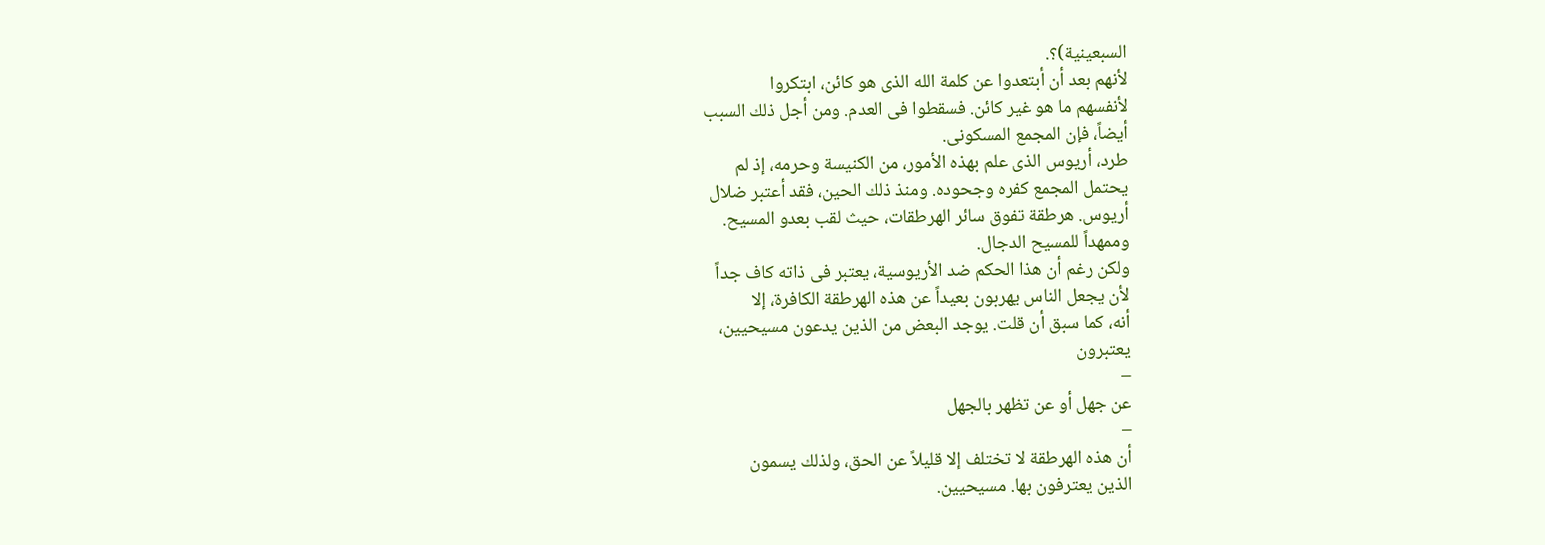السبعينية)؟.
لأنهم بعد أن أبتعدوا عن كلمة الله الذى هو كائن، ابتكروا
لأنفسهم ما هو غير كائن. فسقطوا فى العدم. ومن أجل ذلك السبب
أيضاً، فإن المجمع المسكونى.
طرد، أريوس الذى علم بهذه الأمور، من الكنيسة وحرمه، إذ لم
يحتمل المجمع كفره وجحوده. ومنذ ذلك الحين، فقد أعتبر ضلال
أريوس. هرطقة تفوق سائر الهرطقات، حيث لقب بعدو المسيح.
وممهداً للمسيح الدجال.
ولكن رغم أن هذا الحكم ضد الأريوسية، يعتبر فى ذاته كاف جداً
لأن يجعل الناس يهربون بعيداً عن هذه الهرطقة الكافرة، إلا
أنه، كما سبق أن قلت. يوجد البعض من الذين يدعون مسيحيين،
يعتبرون
–
عن جهل أو عن تظهر بالجهل
–
أن هذه الهرطقة لا تختلف إلا قليلاً عن الحق، ولذلك يسمون
الذين يعترفون بها. مسيحيين.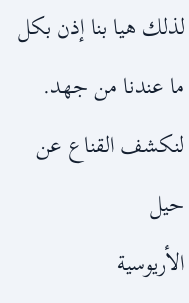لذلك هيا بنا إذن بكل ما عندنا من جهد. لنكشف القناع عن حيل
الأريوسية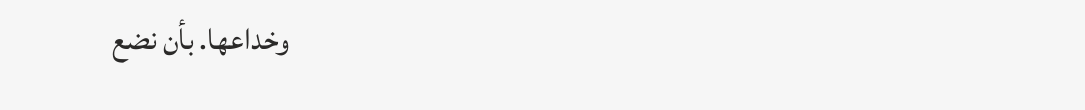وخداعها. بأن نضع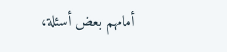أمامهم بعض أسئلة،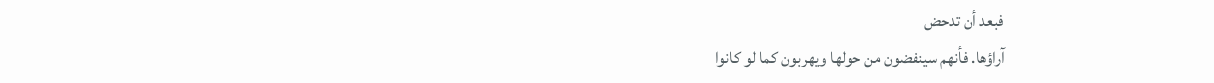فبعد أن تدحض
آراؤها. فأنهم سينفضون من حولها ويهربون كما لو كانوا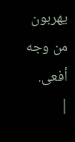يهربون
من وجه أفعى.
|